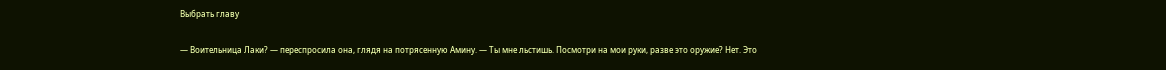Выбрать главу

— Воительница Лаки? — переспросила она, глядя на потрясенную Амину. — Ты мне льстишь. Посмотри на мои руки, разве это оружие? Нет. Это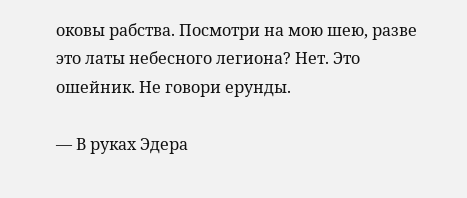оковы рабства. Посмотри на мою шею, разве это латы небесного легиона? Нет. Это ошейник. Не говори ерунды.

— В руках Эдера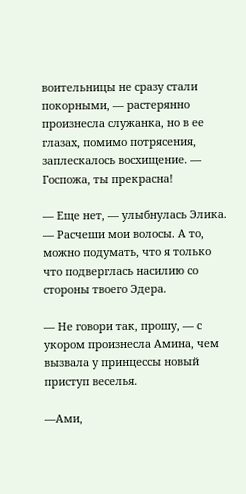воительницы не сразу стали покорными, — растерянно произнесла служанка, но в ее глазах, помимо потрясения, заплескалось восхищение. — Госпожа, ты прекрасна!

— Еще нет, — улыбнулась Элика. — Расчеши мои волосы. А то, можно подумать, что я только что подверглась насилию со стороны твоего Эдера.

— Не говори так, прошу, — с укором произнесла Амина, чем вызвала у принцессы новый приступ веселья.

—Ами,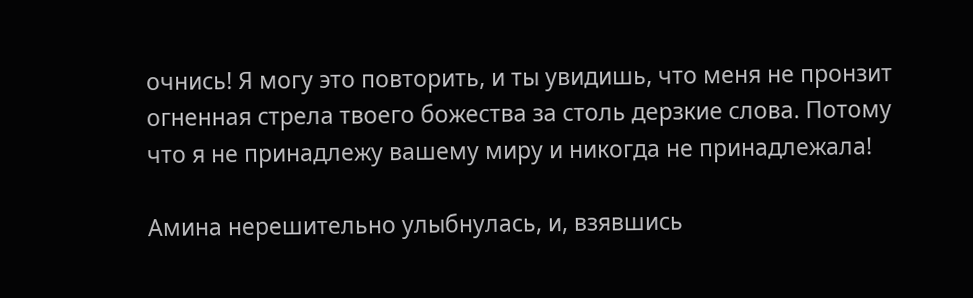очнись! Я могу это повторить, и ты увидишь, что меня не пронзит огненная стрела твоего божества за столь дерзкие слова. Потому что я не принадлежу вашему миру и никогда не принадлежала!

Амина нерешительно улыбнулась, и, взявшись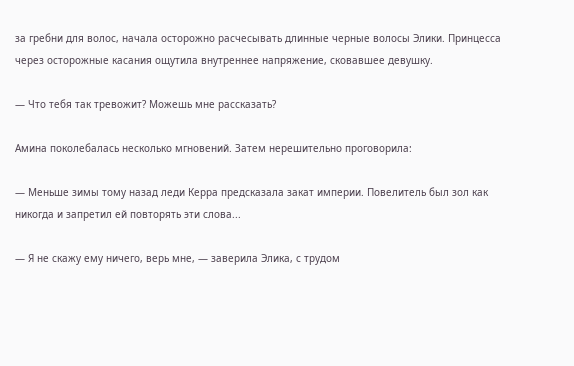за гребни для волос, начала осторожно расчесывать длинные черные волосы Элики. Принцесса через осторожные касания ощутила внутреннее напряжение, сковавшее девушку.

— Что тебя так тревожит? Можешь мне рассказать?

Амина поколебалась несколько мгновений. Затем нерешительно проговорила:

— Меньше зимы тому назад леди Керра предсказала закат империи. Повелитель был зол как никогда и запретил ей повторять эти слова...

— Я не скажу ему ничего, верь мне, — заверила Элика, с трудом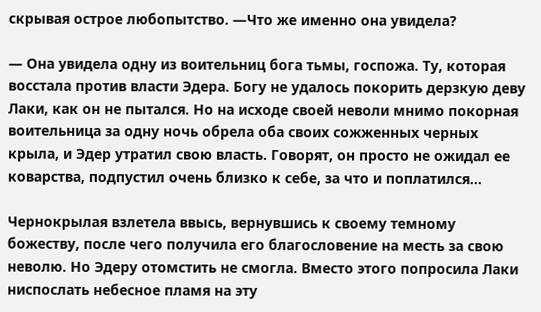скрывая острое любопытство. —Что же именно она увидела?

— Она увидела одну из воительниц бога тьмы, госпожа. Ту, которая восстала против власти Эдера. Богу не удалось покорить дерзкую деву Лаки, как он не пытался. Но на исходе своей неволи мнимо покорная воительница за одну ночь обрела оба своих сожженных черных крыла, и Эдер утратил свою власть. Говорят, он просто не ожидал ее коварства, подпустил очень близко к себе, за что и поплатился...

Чернокрылая взлетела ввысь, вернувшись к своему темному божеству, после чего получила его благословение на месть за свою неволю. Но Эдеру отомстить не смогла. Вместо этого попросила Лаки ниспослать небесное пламя на эту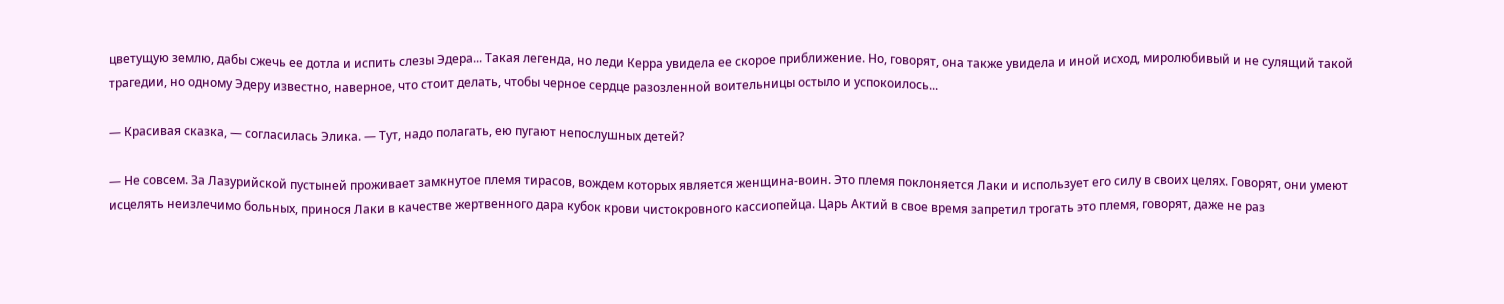цветущую землю, дабы сжечь ее дотла и испить слезы Эдера... Такая легенда, но леди Керра увидела ее скорое приближение. Но, говорят, она также увидела и иной исход, миролюбивый и не сулящий такой трагедии, но одному Эдеру известно, наверное, что стоит делать, чтобы черное сердце разозленной воительницы остыло и успокоилось...

— Красивая сказка, — согласилась Элика. — Тут, надо полагать, ею пугают непослушных детей?

— Не совсем. За Лазурийской пустыней проживает замкнутое племя тирасов, вождем которых является женщина-воин. Это племя поклоняется Лаки и использует его силу в своих целях. Говорят, они умеют исцелять неизлечимо больных, принося Лаки в качестве жертвенного дара кубок крови чистокровного кассиопейца. Царь Актий в свое время запретил трогать это племя, говорят, даже не раз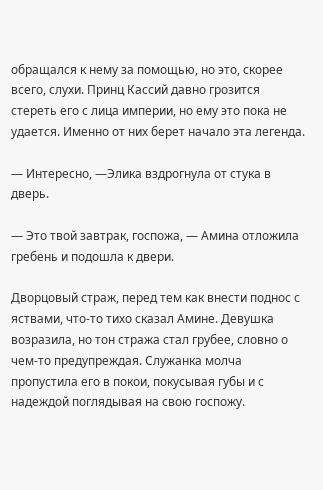обращался к нему за помощью, но это, скорее всего, слухи. Принц Кассий давно грозится стереть его с лица империи, но ему это пока не удается. Именно от них берет начало эта легенда.

— Интересно, —Элика вздрогнула от стука в дверь.

— Это твой завтрак, госпожа, — Амина отложила гребень и подошла к двери.

Дворцовый страж, перед тем как внести поднос с яствами, что-то тихо сказал Амине. Девушка возразила, но тон стража стал грубее, словно о чем-то предупреждая. Служанка молча пропустила его в покои, покусывая губы и с надеждой поглядывая на свою госпожу.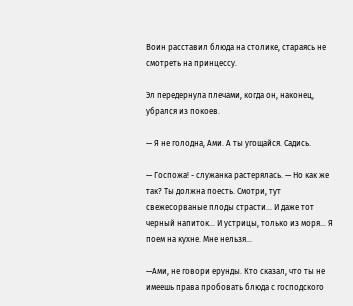Воин расставил блюда на столике, стараясь не смотреть на принцессу.

Эл передернула плечами, когда он, наконец, убрался из покоев.

— Я не голодна, Ами. А ты угощайся. Садись.

— Госпожа! - служанка растерялась. — Но как же так? Ты должна поесть. Смотри, тут свежесорваные плоды страсти... И даже тот черный напиток... И устрицы, только из моря... Я поем на кухне. Мне нельзя...

—Ами, не говори ерунды. Кто сказал, что ты не имеешь права пробовать блюда с господского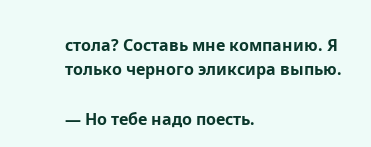стола? Составь мне компанию. Я только черного эликсира выпью.

— Но тебе надо поесть.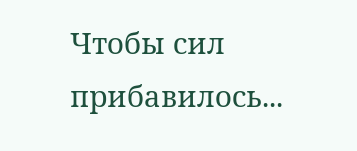Чтобы сил прибавилось...